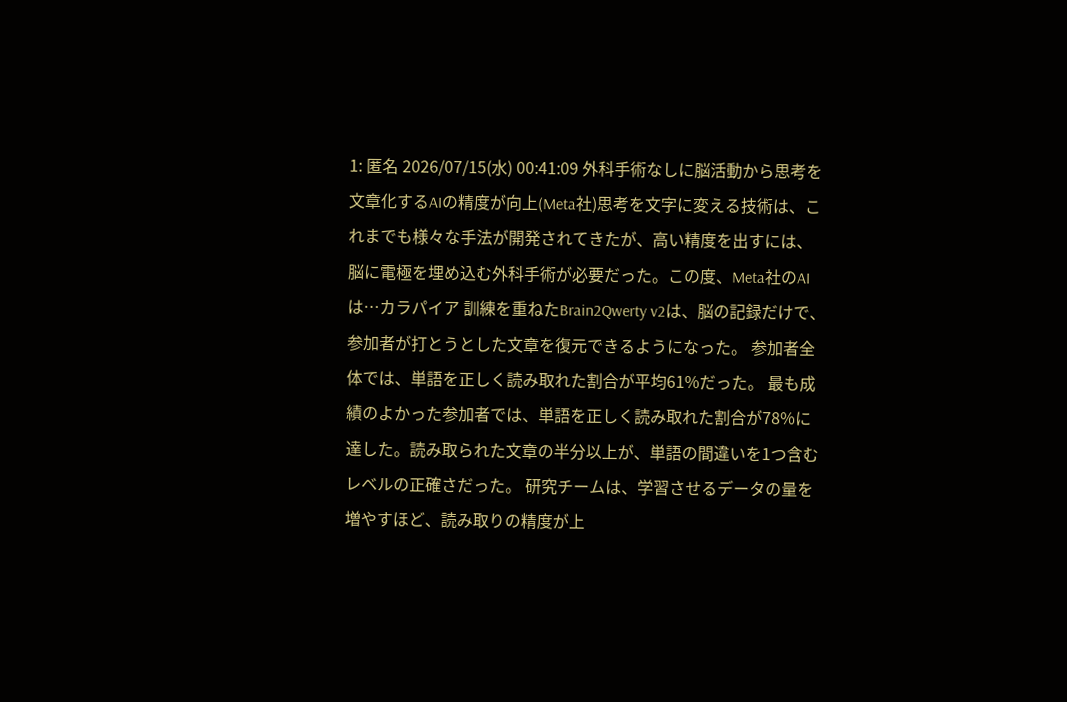1: 匿名 2026/07/15(水) 00:41:09 外科手術なしに脳活動から思考を文章化するAIの精度が向上(Meta社)思考を文字に変える技術は、これまでも様々な手法が開発されてきたが、高い精度を出すには、脳に電極を埋め込む外科手術が必要だった。この度、Meta社のAIは…カラパイア 訓練を重ねたBrain2Qwerty v2は、脳の記録だけで、参加者が打とうとした文章を復元できるようになった。 参加者全体では、単語を正しく読み取れた割合が平均61%だった。 最も成績のよかった参加者では、単語を正しく読み取れた割合が78%に達した。読み取られた文章の半分以上が、単語の間違いを1つ含むレベルの正確さだった。 研究チームは、学習させるデータの量を増やすほど、読み取りの精度が上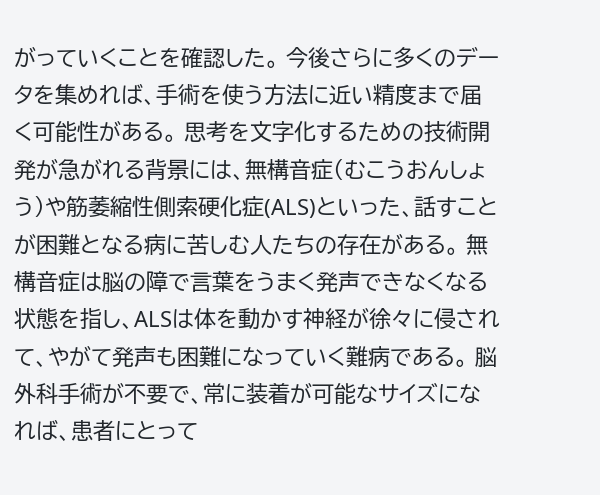がっていくことを確認した。 今後さらに多くのデータを集めれば、手術を使う方法に近い精度まで届く可能性がある。 思考を文字化するための技術開発が急がれる背景には、無構音症(むこうおんしょう)や筋萎縮性側索硬化症(ALS)といった、話すことが困難となる病に苦しむ人たちの存在がある。 無構音症は脳の障で言葉をうまく発声できなくなる状態を指し、ALSは体を動かす神経が徐々に侵されて、やがて発声も困難になっていく難病である。 脳外科手術が不要で、常に装着が可能なサイズになれば、患者にとって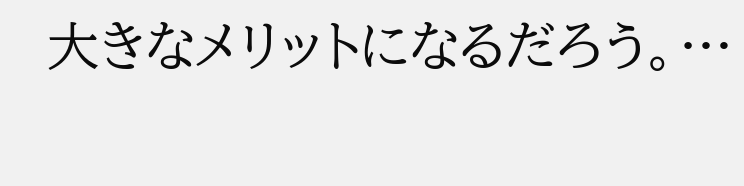大きなメリットになるだろう。…